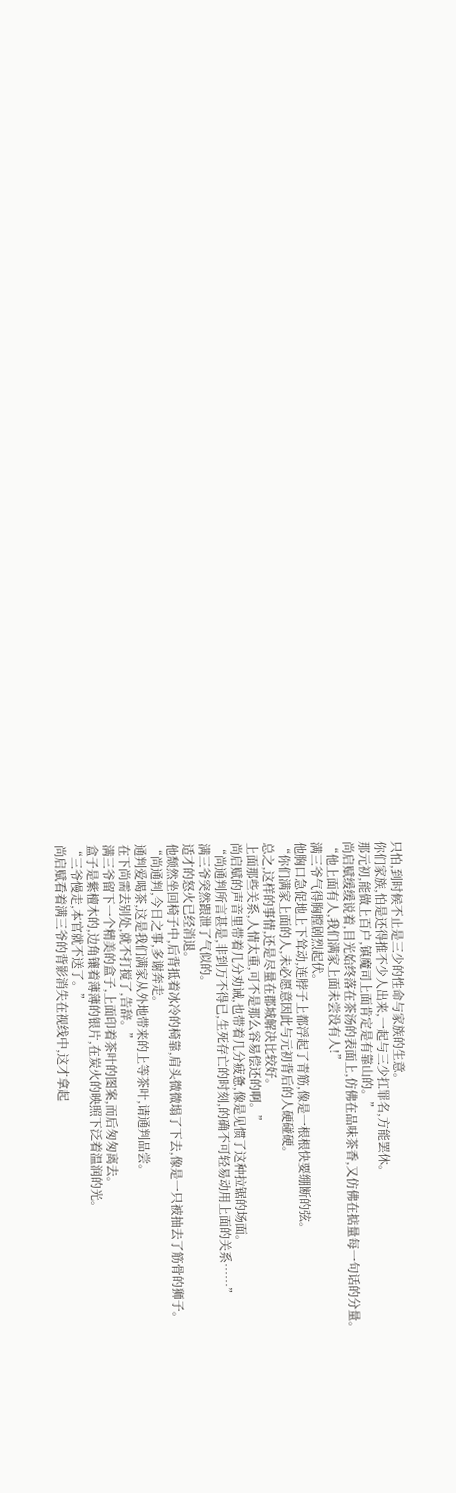只怕,到时候不止是三少的性命与家族的生意。
你们家族,怕是还得推不少人出来,一起与三少扛罪名,方能罢休。
那元初,能做上百户,镇魔司上面肯定是有靠山的。”
尚启赋缓缓说着,目光始终落在茶汤的表面上,仿佛在品味茶香,又仿佛在掂量每一句话的分量。
“他上面有人,我们满家上面未尝没有人!”
满三爷气得胸膛剧烈起伏。
他胸口急促地上下耸动,连脖子上都浮起了青筋,像是一根根快要绷断的弦。
“你们满家上面的人,未必愿意因此与元初背后的人硬碰硬。
总之,这样的事情,还是尽量在郡城解决比较好。
上面那些关系,人情太重,可不是那么容易偿还的啊。”
尚启赋的声音里带着几分劝诫,也带着几分疲惫,像是见惯了这种拉锯的场面。
“尚通判所言甚是,非到万不得已,生死存亡的时刻,的确不可轻易动用上面的关系……”
满三爷突然跟泄了气似的。
适才的怒火已经消退。
他颓然坐回椅子中,后背抵着冰冷的椅靠,肩头微微塌了下去,像是一只被抽去了筋骨的狮子。
“尚通判,今日之事,多谢奔走。
通判爱喝茶,这是我们满家从外地带来的上等茶叶,请通判品尝。
在下尚需去别处,就不打搅了,告辞。”
满三爷留下一个精美的盒子,上面印着茶叶的图案,而后匆匆离去。
盒子是紫檀木的,边角镶着薄薄的银片,在炭火的映照下泛着温润的光。
“三爷慢走,本官就不送了。”
尚启赋看着满三爷的背影消失在视线中,这才拿起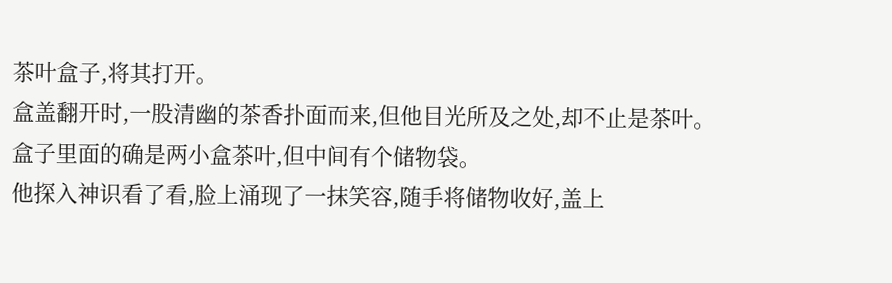茶叶盒子,将其打开。
盒盖翻开时,一股清幽的茶香扑面而来,但他目光所及之处,却不止是茶叶。
盒子里面的确是两小盒茶叶,但中间有个储物袋。
他探入神识看了看,脸上涌现了一抹笑容,随手将储物收好,盖上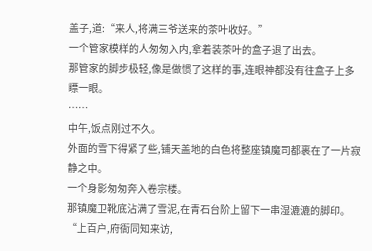盖子,道:“来人,将满三爷送来的茶叶收好。”
一个管家模样的人匆匆入内,拿着装茶叶的盒子退了出去。
那管家的脚步极轻,像是做惯了这样的事,连眼神都没有往盒子上多瞟一眼。
……
中午,饭点刚过不久。
外面的雪下得紧了些,铺天盖地的白色将整座镇魔司都裹在了一片寂静之中。
一个身影匆匆奔入卷宗楼。
那镇魔卫靴底沾满了雪泥,在青石台阶上留下一串湿漉漉的脚印。
“上百户,府衙同知来访,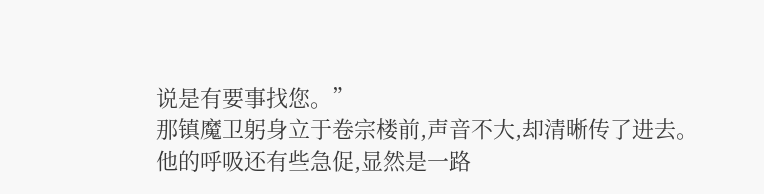说是有要事找您。”
那镇魔卫躬身立于卷宗楼前,声音不大,却清晰传了进去。
他的呼吸还有些急促,显然是一路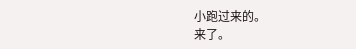小跑过来的。
来了。